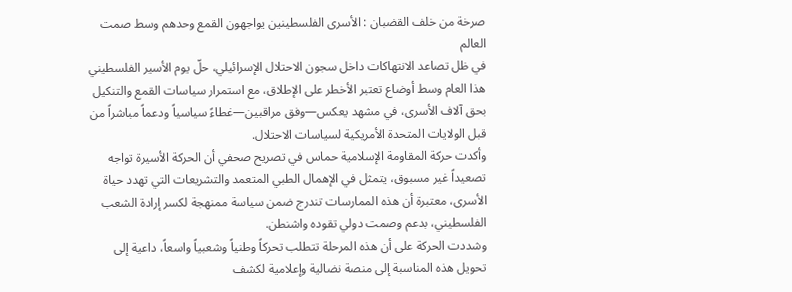صرخة من خلف القضبان : الأسرى الفلسطينين يواجهون القمع وحدهم وسط صمت العالم
في ظل تصاعد الانتهاكات داخل سجون الاحتلال الإسرائيلي، حلّ يوم الأسير الفلسطيني هذا العام وسط أوضاع تعتبر الأخطر على الإطلاق، مع استمرار سياسات القمع والتنكيل بحق آلاف الأسرى، في مشهد يعكس—وفق مراقبين—غطاءً سياسياً ودعماً مباشراً من قبل الولايات المتحدة الأمريكية لسياسات الاحتلال.
وأكدت حركة المقاومة الإسلامية حماس في تصريح صحفي أن الحركة الأسيرة تواجه تصعيداً غير مسبوق، يتمثل في الإهمال الطبي المتعمد والتشريعات التي تهدد حياة الأسرى، معتبرة أن هذه الممارسات تندرج ضمن سياسة ممنهجة لكسر إرادة الشعب الفلسطيني، بدعم وصمت دولي تقوده واشنطن.
وشددت الحركة على أن هذه المرحلة تتطلب تحركاً وطنياً وشعبياً واسعاً، داعية إلى تحويل هذه المناسبة إلى منصة نضالية وإعلامية لكشف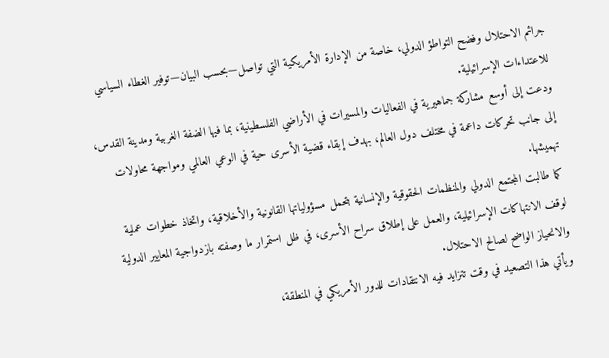جرائم الاحتلال وفضح التواطؤ الدولي، خاصة من الإدارة الأمريكية التي تواصل—بحسب البيان—توفير الغطاء السياسي للاعتداءات الإسرائيلية.
ودعت إلى أوسع مشاركة جماهيرية في الفعاليات والمسيرات في الأراضي الفلسطينية، بما فيها الضفة الغربية ومدينة القدس، إلى جانب تحركات داعمة في مختلف دول العالم، بهدف إبقاء قضية الأسرى حية في الوعي العالمي ومواجهة محاولات تهميشها.
كما طالبت المجتمع الدولي والمنظمات الحقوقية والإنسانية بتحمل مسؤولياتها القانونية والأخلاقية، واتخاذ خطوات عملية لوقف الانتهاكات الإسرائيلية، والعمل على إطلاق سراح الأسرى، في ظل استمرار ما وصفته بازدواجية المعايير الدولية والانحياز الواضح لصالح الاحتلال.
ويأتي هذا التصعيد في وقت تتزايد فيه الانتقادات للدور الأمريكي في المنطقة،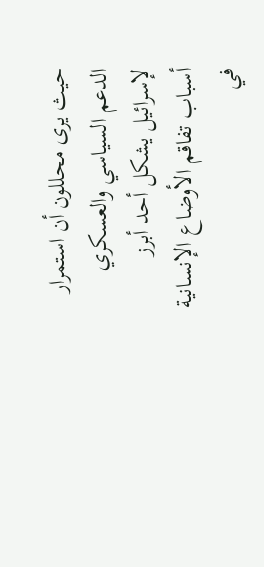حيث يرى محللون أن استمرار الدعم السياسي والعسكري لإسرائيل يشكل أحد أبرز أسباب تفاقم الأوضاع الإنسانية في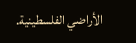الأراضي الفلسطينية.